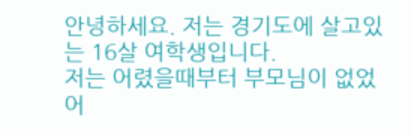안녕하세요. 저는 경기도에 살고있는 16살 여학생입니다.
저는 어렸을때부터 부모님이 없었어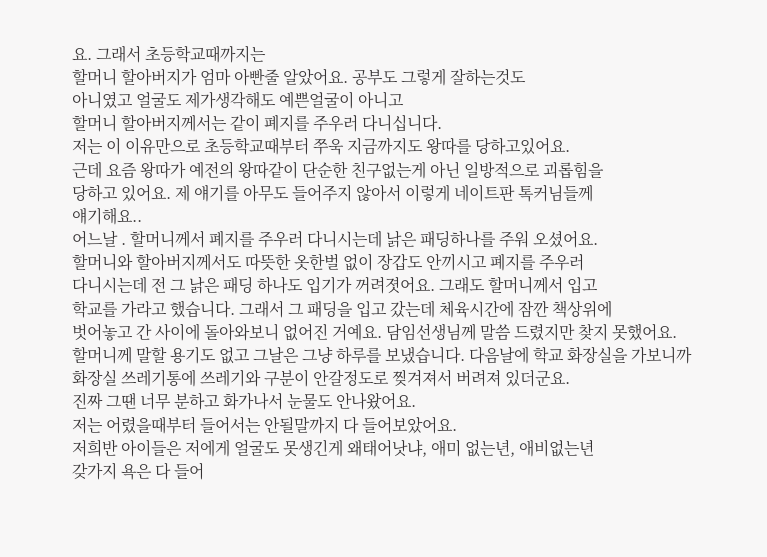요. 그래서 초등학교때까지는
할머니 할아버지가 엄마 아빤줄 알았어요. 공부도 그렇게 잘하는것도
아니였고 얼굴도 제가생각해도 예쁜얼굴이 아니고
할머니 할아버지께서는 같이 폐지를 주우러 다니십니다.
저는 이 이유만으로 초등학교때부터 쭈욱 지금까지도 왕따를 당하고있어요.
근데 요즘 왕따가 예전의 왕따같이 단순한 친구없는게 아닌 일방적으로 괴롭힘을
당하고 있어요. 제 얘기를 아무도 들어주지 않아서 이렇게 네이트판 톡커님들께
얘기해요..
어느날 . 할머니께서 폐지를 주우러 다니시는데 낡은 패딩하나를 주워 오셨어요.
할머니와 할아버지께서도 따뜻한 옷한벌 없이 장갑도 안끼시고 폐지를 주우러
다니시는데 전 그 낡은 패딩 하나도 입기가 꺼려졋어요. 그래도 할머니께서 입고
학교를 가라고 했습니다. 그래서 그 패딩을 입고 갔는데 체육시간에 잠깐 책상위에
벗어놓고 간 사이에 돌아와보니 없어진 거예요. 담임선생님께 말씀 드렸지만 찾지 못했어요.
할머니께 말할 용기도 없고 그날은 그냥 하루를 보냈습니다. 다음날에 학교 화장실을 가보니까
화장실 쓰레기통에 쓰레기와 구분이 안갈정도로 찢겨져서 버려져 있더군요.
진짜 그땐 너무 분하고 화가나서 눈물도 안나왔어요.
저는 어렸을때부터 들어서는 안될말까지 다 들어보았어요.
저희반 아이들은 저에게 얼굴도 못생긴게 왜태어낫냐, 애미 없는년, 애비없는년
갖가지 욕은 다 들어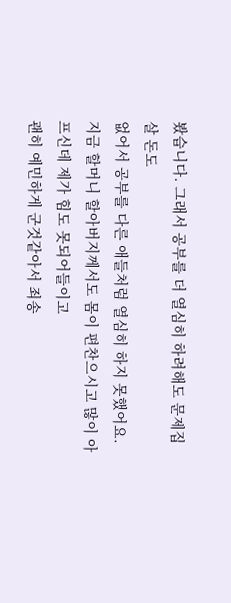봤습니다. 그래서 공부를 더 열심히 하려해도 문제집 살 돈도
없어서 공부를 다른 애들처럼 열심히 하지 못했어요.
지금 할머니 할아버지께서도 몸이 편찬으시고 많이 아프신데 제가 힘도 못되어들이고
괜히 예민하게 군것같아서 죄송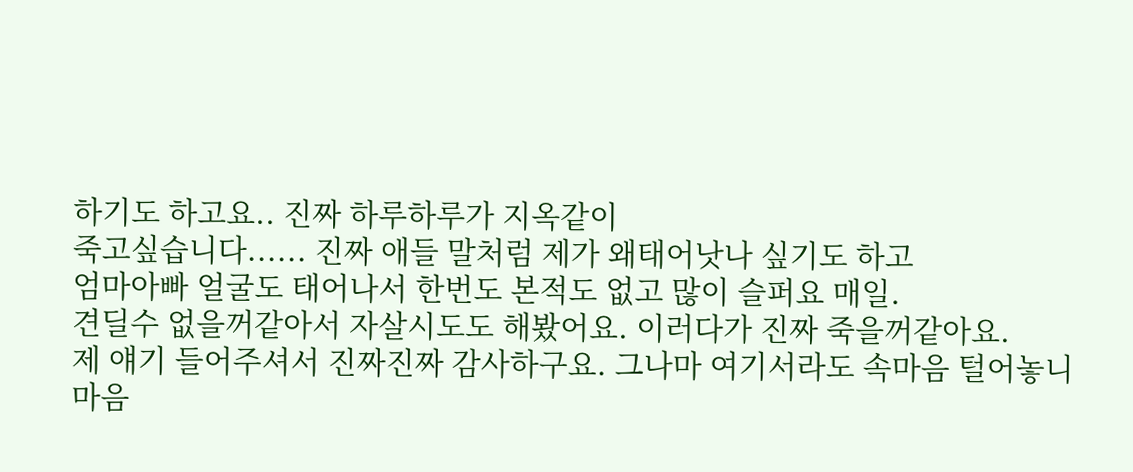하기도 하고요.. 진짜 하루하루가 지옥같이
죽고싶습니다...... 진짜 애들 말처럼 제가 왜태어낫나 싶기도 하고
엄마아빠 얼굴도 태어나서 한번도 본적도 없고 많이 슬퍼요 매일.
견딜수 없을꺼같아서 자살시도도 해봤어요. 이러다가 진짜 죽을꺼같아요.
제 얘기 들어주셔서 진짜진짜 감사하구요. 그나마 여기서라도 속마음 털어놓니
마음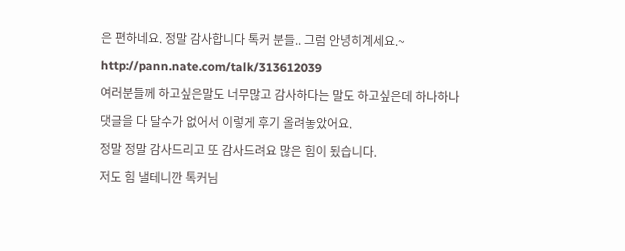은 편하네요. 정말 감사합니다 톡커 분들.. 그럼 안녕히계세요.~
http://pann.nate.com/talk/313612039
여러분들께 하고싶은말도 너무많고 감사하다는 말도 하고싶은데 하나하나
댓글을 다 달수가 없어서 이렇게 후기 올려놓았어요.
정말 정말 감사드리고 또 감사드려요 많은 힘이 됬습니다.
저도 힘 낼테니깐 톡커님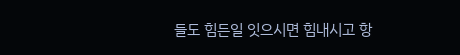들도 힘든일 잇으시면 힘내시고 항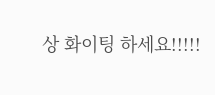상 화이팅 하세요!!!!!